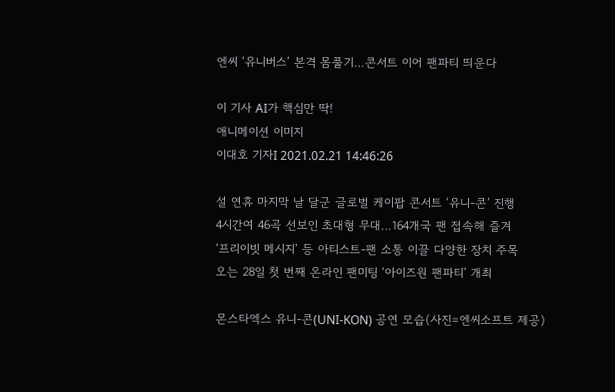엔씨 ‘유니버스’ 본격 몸풀기…콘서트 이어 팬파티 띄운다

이 기사 AI가 핵심만 딱!
애니메이션 이미지
이대호 기자I 2021.02.21 14:46:26

설 연휴 마지막 날 달군 글로벌 케이팝 콘서트 ‘유니-콘’ 진행
4시간여 46곡 선보인 초대형 무대…164개국 팬 접속해 즐겨
‘프리이빗 메시지’ 등 아티스트-팬 소통 이끌 다양한 장치 주목
오는 28일 첫 번째 온라인 팬미팅 ‘아이즈원 팬파티’ 개최

몬스타엑스 유니-콘(UNI-KON) 공연 모습(사진=엔씨소프트 제공)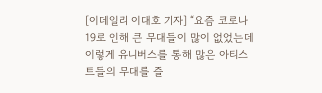[이데일리 이대호 기자] “요즘 코로나19로 인해 큰 무대들이 많이 없었는데 이렇게 유니버스를 통해 많은 아티스트들의 무대를 즐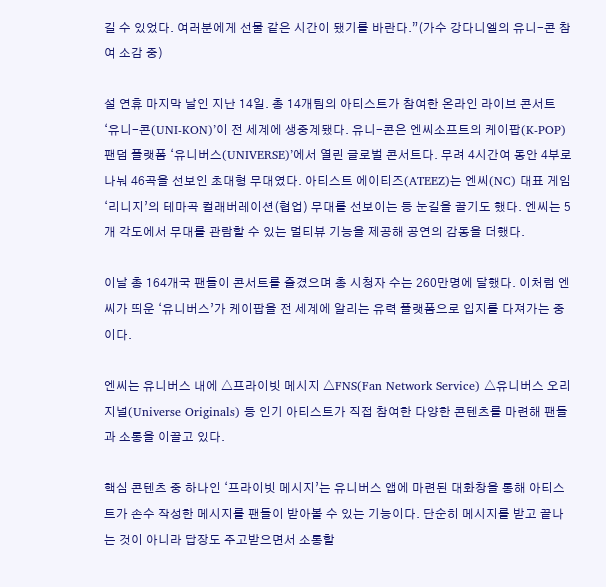길 수 있었다. 여러분에게 선물 같은 시간이 됐기를 바란다.”(가수 강다니엘의 유니-콘 참여 소감 중)

설 연휴 마지막 날인 지난 14일. 총 14개팀의 아티스트가 참여한 온라인 라이브 콘서트 ‘유니-콘(UNI-KON)’이 전 세계에 생중계됐다. 유니-콘은 엔씨소프트의 케이팝(K-POP) 팬덤 플랫폼 ‘유니버스(UNIVERSE)’에서 열린 글로벌 콘서트다. 무려 4시간여 동안 4부로 나눠 46곡을 선보인 초대형 무대였다. 아티스트 에이티즈(ATEEZ)는 엔씨(NC) 대표 게임 ‘리니지’의 테마곡 컬래버레이션(협업) 무대를 선보이는 등 눈길을 끌기도 했다. 엔씨는 5개 각도에서 무대를 관람할 수 있는 멀티뷰 기능을 제공해 공연의 감동을 더했다.

이날 총 164개국 팬들이 콘서트를 즐겼으며 총 시청자 수는 260만명에 달했다. 이처럼 엔씨가 띄운 ‘유니버스’가 케이팝을 전 세계에 알리는 유력 플랫폼으로 입지를 다져가는 중이다.

엔씨는 유니버스 내에 △프라이빗 메시지 △FNS(Fan Network Service) △유니버스 오리지널(Universe Originals) 등 인기 아티스트가 직접 참여한 다양한 콘텐츠를 마련해 팬들과 소통을 이끌고 있다.

핵심 콘텐츠 중 하나인 ‘프라이빗 메시지’는 유니버스 앱에 마련된 대화창을 통해 아티스트가 손수 작성한 메시지를 팬들이 받아볼 수 있는 기능이다. 단순히 메시지를 받고 끝나는 것이 아니라 답장도 주고받으면서 소통할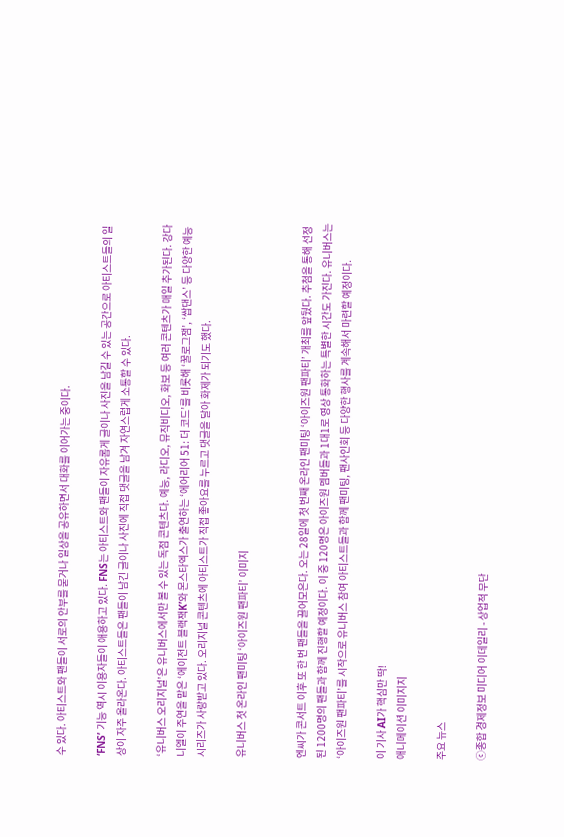수 있다. 아티스트와 팬들이 서로의 안부를 묻거나 일상을 공유하면서 대화를 이어가는 중이다.

‘FNS’ 기능 역시 이용자들이 애용하고 있다. FNS는 아티스트와 팬들이 자유롭게 글이나 사진을 남길 수 있는 공간으로 아티스트들의 일상이 자주 올라온다. 아티스트들은 팬들이 남긴 글이나 사진에 직접 댓글을 남겨 자연스럽게 소통할 수 있다.

‘유니버스 오리지널’은 유니버스에서만 볼 수 있는 독점 콘텐츠다. 예능, 라디오, 뮤직비디오, 화보 등 여러 콘텐츠가 매일 추가된다. 강다니엘이 주연을 맡은 ‘에이전트 블랙잭K’와 몬스타엑스가 출연하는 ‘에어리어 51: 더 코드’를 비롯해 ‘꿀로그잼’, ‘쌉댄스’ 등 다양한 예능 시리즈가 사랑받고 있다. 오리지널 콘텐츠에 아티스트가 직접 좋아요를 누르고 댓글을 달아 화제가 되기도 했다.

유니버스 첫 온라인 팬미팅 ‘아이즈원 팬파티’ 이미지


엔씨가 콘서트 이후 또 한 번 팬들을 끌어모은다. 오는 28일에 첫 번째 온라인 팬미팅 ‘아이즈원 팬파티’ 개최를 앞뒀다. 추첨을 통해 선정된 1200명의 팬들과 함께 진행할 예정이다. 이 중 120명은 아이즈원 멤버들과 1대1로 영상 통화하는 특별한 시간도 가진다. 유니버스는 ‘아이즈원 팬파티’를 시작으로 유니버스 참여 아티스트들과 함께 팬미팅, 팬사인회 등 다양한 행사를 계속해서 마련할 예정이다.

이 기사 AI가 핵심만 딱!
애니메이션 이미지지

주요 뉴스

ⓒ종합 경제정보 미디어 이데일리 - 상업적 무단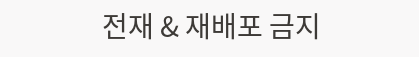전재 & 재배포 금지